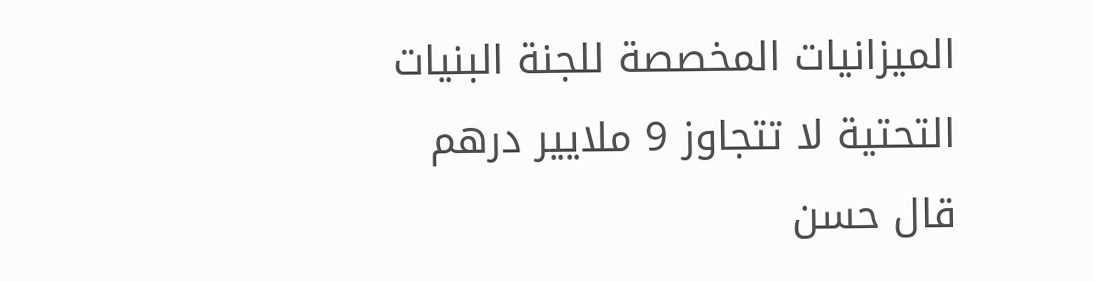الميزانيات المخصصة للجنة البنيات التحتية لا تتجاوز 9 ملايير درهم قال حسن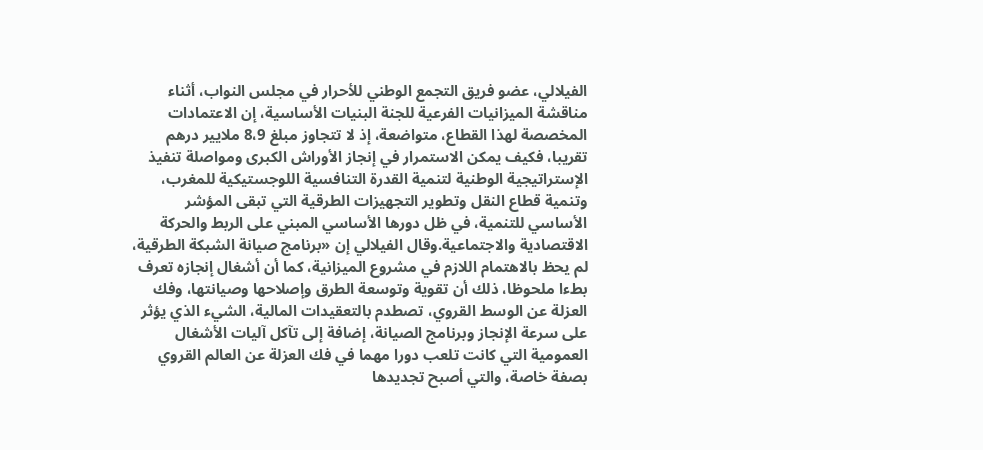الفيلالي، عضو فريق التجمع الوطني للأحرار في مجلس النواب، أثناء مناقشة الميزانيات الفرعية للجنة البنيات الأساسية، إن الاعتمادات المخصصة لهذا القطاع، متواضعة، إذ لا تتجاوز مبلغ 8،9 ملايير درهم تقريبا، فكيف يمكن الاستمرار في إنجاز الأوراش الكبرى ومواصلة تنفيذ الإستراتيجية الوطنية لتنمية القدرة التنافسية اللوجستيكية للمغرب، وتنمية قطاع النقل وتطوير التجهيزات الطرقية التي تبقى المؤشر الأساسي للتنمية، في ظل دورها الأساسي المبني على الربط والحركة الاقتصادية والاجتماعية.وقال الفيلالي إن «برنامج صيانة الشبكة الطرقية، لم يحظ بالاهتمام اللازم في مشروع الميزانية، كما أن أشغال إنجازه تعرف بطءا ملحوظا، ذلك أن تقوية وتوسعة الطرق وإصلاحها وصيانتها، وفك العزلة عن الوسط القروي، تصطدم بالتعقيدات المالية، الشيء الذي يؤثر على سرعة الإنجاز وبرنامج الصيانة، إضافة إلى تآكل آليات الأشغال العمومية التي كانت تلعب دورا مهما في فك العزلة عن العالم القروي بصفة خاصة، والتي أصبح تجديدها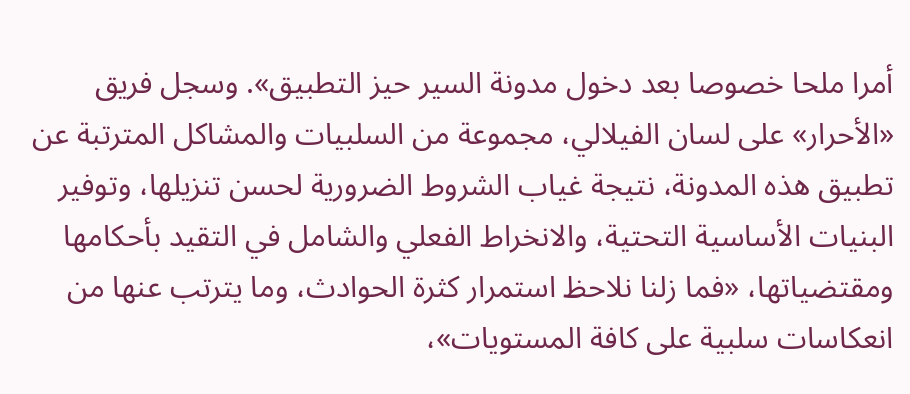أمرا ملحا خصوصا بعد دخول مدونة السير حيز التطبيق». وسجل فريق «الأحرار» على لسان الفيلالي، مجموعة من السلبيات والمشاكل المترتبة عن تطبيق هذه المدونة، نتيجة غياب الشروط الضرورية لحسن تنزيلها، وتوفير البنيات الأساسية التحتية، والانخراط الفعلي والشامل في التقيد بأحكامها ومقتضياتها، «فما زلنا نلاحظ استمرار كثرة الحوادث، وما يترتب عنها من انعكاسات سلبية على كافة المستويات»،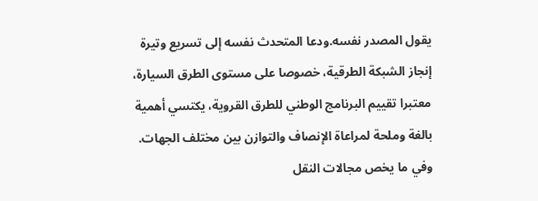يقول المصدر نفسه.ودعا المتحدث نفسه إلى تسريع وتيرة إنجاز الشبكة الطرقية، خصوصا على مستوى الطرق السيارة، معتبرا تقييم البرنامج الوطني للطرق القروية، يكتسي أهمية بالغة وملحة لمراعاة الإنصاف والتوازن بين مختلف الجهات. وفي ما يخص مجالات النقل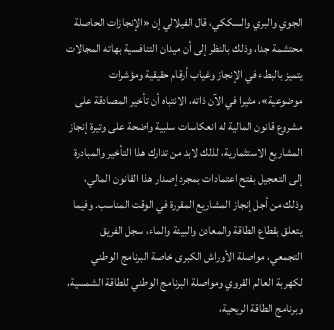الجوي والبري والسككي، قال الفيلالي إن «الإنجازات الحاصلة محتشمة جدا، وذلك بالنظر إلى أن ميدان التنافسية بهاته المجالات يتميز بالبطء في الإنجاز وغياب أرقام حقيقية ومؤشرات موضوعية»، مثيرا في الآن ذاته، الانتباه أن تأخير المصادقة على مشروع قانون المالية له انعكاسات سلبية واضحة على وتيرة إنجاز المشاريع الاستثمارية، لذلك لابد من تدارك هذا التأخير والمبادرة إلى التعجيل بفتح اعتمادات بمجرد إصدار هذا القانون المالي، وذلك من أجل إنجاز المشاريع المقررة في الوقت المناسب. وفيما يتعلق بقطاع الطاقة والمعادن والبيئة والماء، سجل الفريق التجمعي، مواصلة الأوراش الكبرى خاصة البرنامج الوطني لكهربة العالم القروي ومواصلة البرنامج الوطني للطاقة الشمسية، وبرنامج الطاقة الريحية،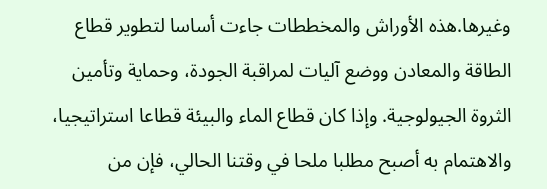وغيرها.هذه الأوراش والمخططات جاءت أساسا لتطوير قطاع الطاقة والمعادن ووضع آليات لمراقبة الجودة، وحماية وتأمين الثروة الجيولوجية. وإذا كان قطاع الماء والبيئة قطاعا استراتيجيا، والاهتمام به أصبح مطلبا ملحا في وقتنا الحالي، فإن من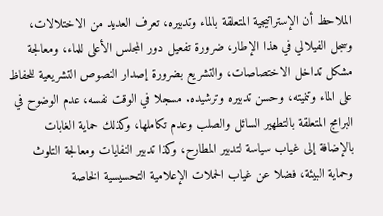الملاحظ أن الإستراتيجية المتعلقة بالماء وتدبيره، تعرف العديد من الاختلالات، وسجل الفيلالي في هذا الإطار، ضرورة تفعيل دور المجلس الأعلى للماء، ومعالجة مشكل تداخل الاختصاصات، والتشريع بضرورة إصدار النصوص التشريعية للحفاظ على الماء وتنميته، وحسن تدبيره وترشيده. مسجلا في الوقت نفسه، عدم الوضوح في البرامج المتعلقة بالتطهير السائل والصلب وعدم تكاملها، وكذلك حماية الغابات بالإضافة إلى غياب سياسة لتدبير المطارح، وكذا تدبير النفايات ومعالجة التلوث وحماية البيئة، فضلا عن غياب الحملات الإعلامية التحسيسية الخاصة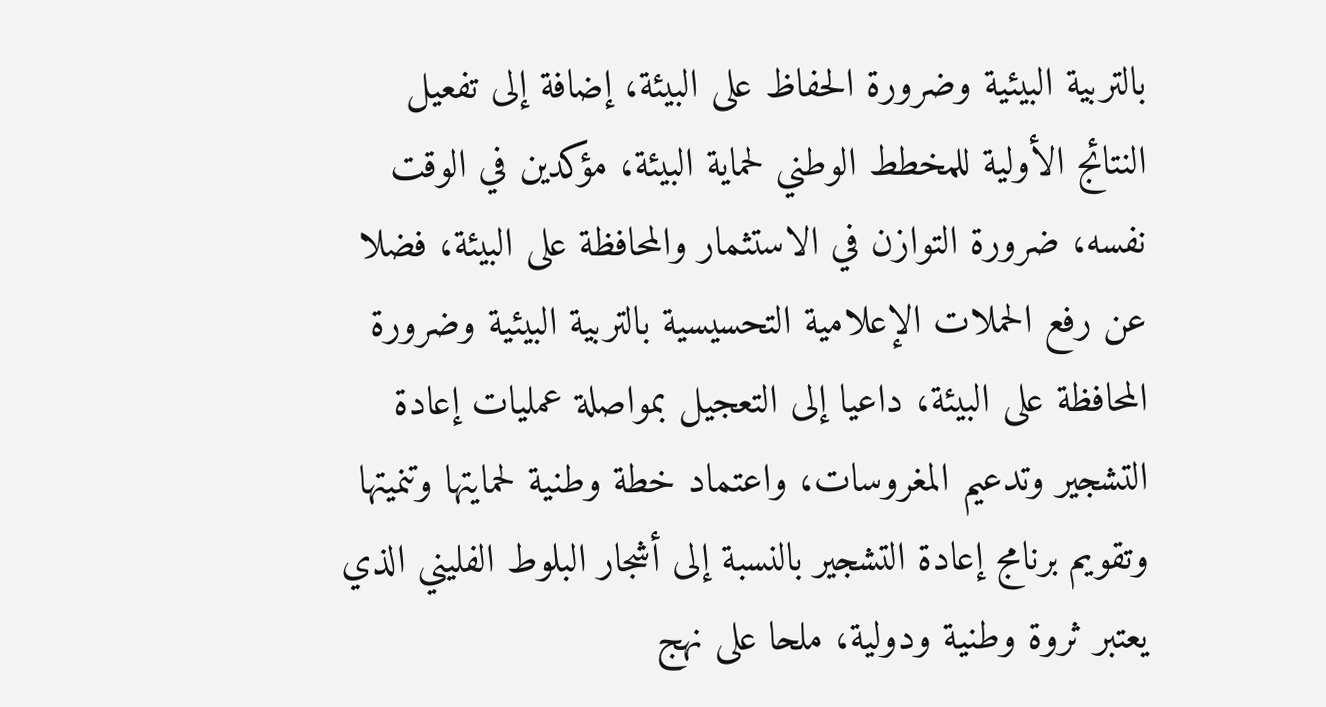بالتربية البيئية وضرورة الحفاظ على البيئة، إضافة إلى تفعيل النتائج الأولية للمخطط الوطني لحماية البيئة، مؤكدين في الوقت نفسه، ضرورة التوازن في الاستثمار والمحافظة على البيئة، فضلا عن رفع الحملات الإعلامية التحسيسية بالتربية البيئية وضرورة المحافظة على البيئة، داعيا إلى التعجيل بمواصلة عمليات إعادة التشجير وتدعيم المغروسات، واعتماد خطة وطنية لحمايتها وتنميتها وتقويم برنامج إعادة التشجير بالنسبة إلى أشجار البلوط الفليني الذي يعتبر ثروة وطنية ودولية، ملحا على نهج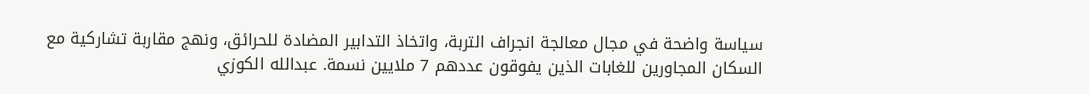سياسة واضحة في مجال معالجة انجراف التربة، واتخاذ التدابير المضادة للحرائق، ونهج مقاربة تشاركية مع السكان المجاورين للغابات الذين يفوقون عددهم 7 ملايين نسمة. عبدالله الكوزي